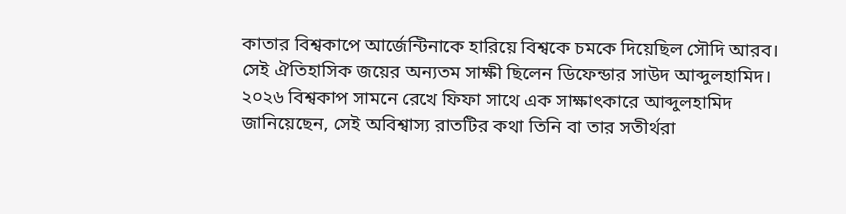কাতার বিশ্বকাপে আর্জেন্টিনাকে হারিয়ে বিশ্বকে চমকে দিয়েছিল সৌদি আরব। সেই ঐতিহাসিক জয়ের অন্যতম সাক্ষী ছিলেন ডিফেন্ডার সাউদ আব্দুলহামিদ। ২০২৬ বিশ্বকাপ সামনে রেখে ফিফা সাথে এক সাক্ষাৎকারে আব্দুলহামিদ জানিয়েছেন, সেই অবিশ্বাস্য রাতটির কথা তিনি বা তার সতীর্থরা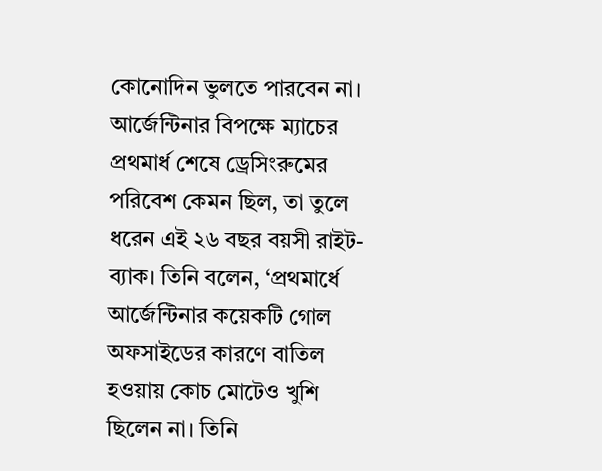কোনোদিন ভুলতে পারবেন না।
আর্জেন্টিনার বিপক্ষে ম্যাচের প্রথমার্ধ শেষে ড্রেসিংরুমের পরিবেশ কেমন ছিল, তা তুলে ধরেন এই ২৬ বছর বয়সী রাইট-ব্যাক। তিনি বলেন, ‘প্রথমার্ধে আর্জেন্টিনার কয়েকটি গোল অফসাইডের কারণে বাতিল হওয়ায় কোচ মোটেও খুশি ছিলেন না। তিনি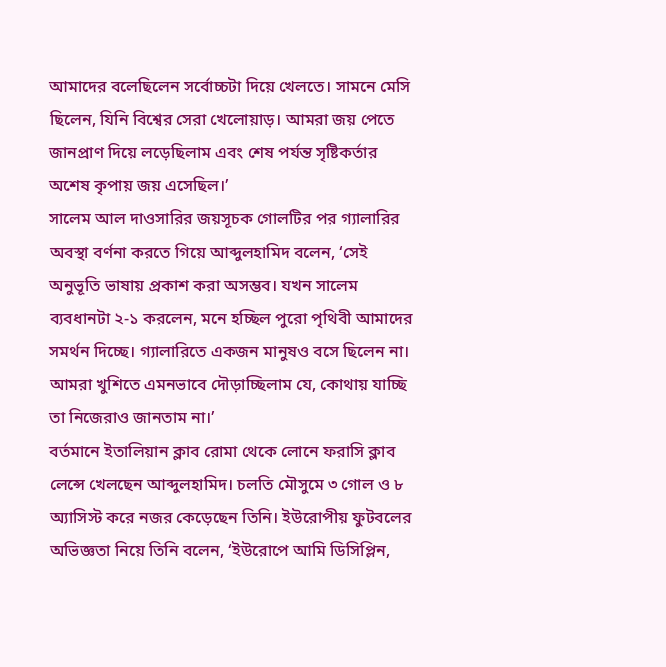আমাদের বলেছিলেন সর্বোচ্চটা দিয়ে খেলতে। সামনে মেসি ছিলেন, যিনি বিশ্বের সেরা খেলোয়াড়। আমরা জয় পেতে জানপ্রাণ দিয়ে লড়েছিলাম এবং শেষ পর্যন্ত সৃষ্টিকর্তার অশেষ কৃপায় জয় এসেছিল।’
সালেম আল দাওসারির জয়সূচক গোলটির পর গ্যালারির অবস্থা বর্ণনা করতে গিয়ে আব্দুলহামিদ বলেন, ‘সেই অনুভূতি ভাষায় প্রকাশ করা অসম্ভব। যখন সালেম ব্যবধানটা ২-১ করলেন, মনে হচ্ছিল পুরো পৃথিবী আমাদের সমর্থন দিচ্ছে। গ্যালারিতে একজন মানুষও বসে ছিলেন না। আমরা খুশিতে এমনভাবে দৌড়াচ্ছিলাম যে, কোথায় যাচ্ছি তা নিজেরাও জানতাম না।’
বর্তমানে ইতালিয়ান ক্লাব রোমা থেকে লোনে ফরাসি ক্লাব লেন্সে খেলছেন আব্দুলহামিদ। চলতি মৌসুমে ৩ গোল ও ৮ অ্যাসিস্ট করে নজর কেড়েছেন তিনি। ইউরোপীয় ফুটবলের অভিজ্ঞতা নিয়ে তিনি বলেন, ‘ইউরোপে আমি ডিসিপ্লিন,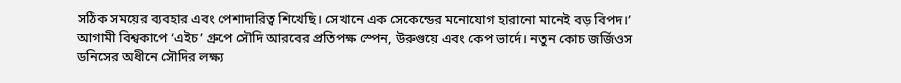সঠিক সময়ের ব্যবহার এবং পেশাদারিত্ব শিখেছি। সেখানে এক সেকেন্ডের মনোযোগ হারানো মানেই বড় বিপদ।’
আগামী বিশ্বকাপে ‘এইচ’ গ্রুপে সৌদি আরবের প্রতিপক্ষ স্পেন, উরুগুয়ে এবং কেপ ভার্দে। নতুন কোচ জর্জিওস ডনিসের অধীনে সৌদির লক্ষ্য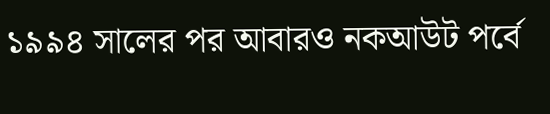১৯৯৪ সালের পর আবারও নকআউট পর্বে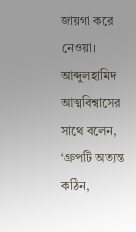জায়গা করে নেওয়া। আব্দুলহামিদ আত্মবিশ্বাসের সাথে বলেন, ‘গ্রুপটি অত্যন্ত কঠিন,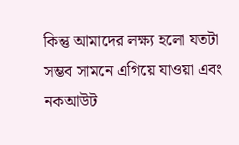কিন্তু আমাদের লক্ষ্য হলো যতটা সম্ভব সামনে এগিয়ে যাওয়া এবং নকআউট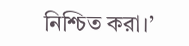নিশ্চিত করা।’